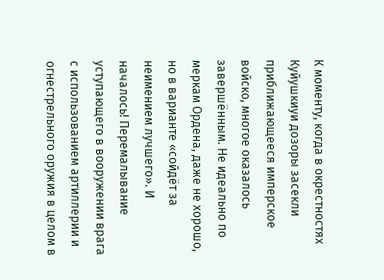К моменту, когда в окрестностях Куйушкиуи дозоры засекли приближающееся имперское войско, многое оказалось завершённым. Не идеально по меркам Ордена, даже не хорошо, но в варианте «сойдёт за неимением лучшего». И началось! Перемалывание уступающего в вооружении врага с использованием артиллерии и огнестрельного оружия в целом в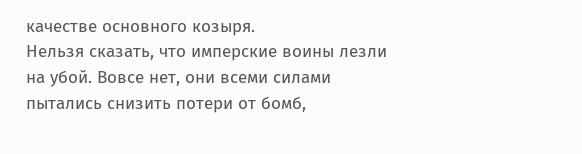качестве основного козыря.
Нельзя сказать, что имперские воины лезли на убой. Вовсе нет, они всеми силами пытались снизить потери от бомб,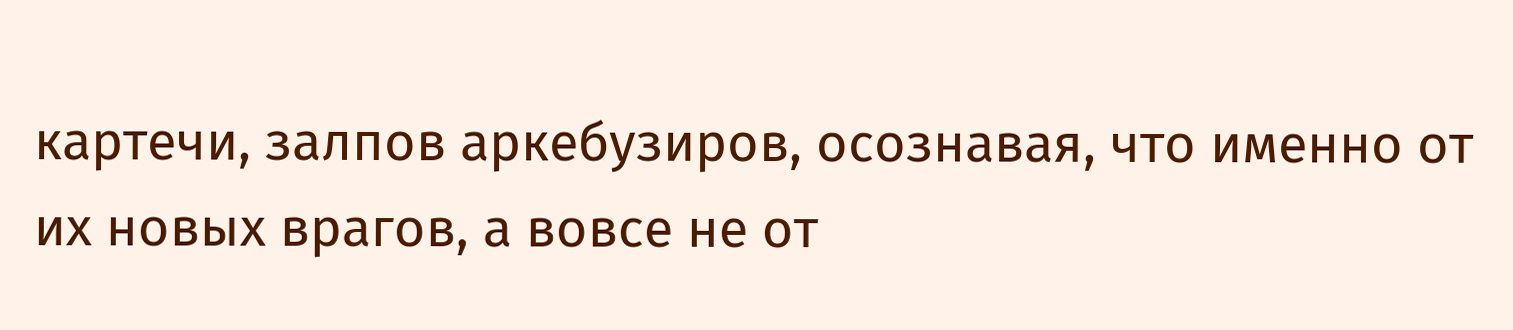картечи, залпов аркебузиров, осознавая, что именно от их новых врагов, а вовсе не от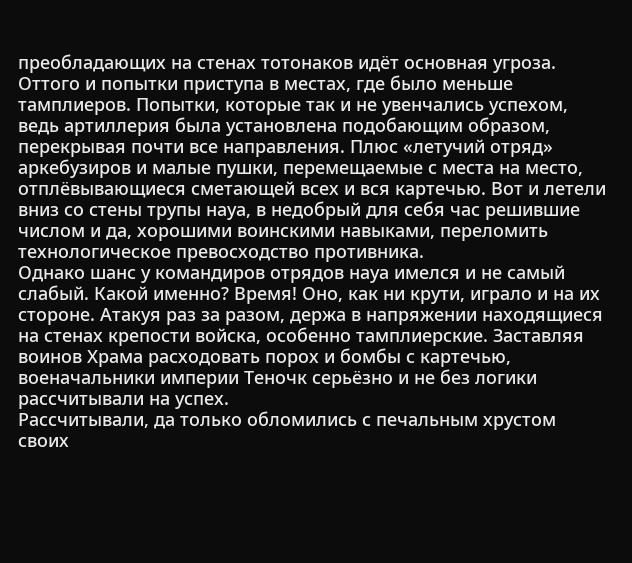преобладающих на стенах тотонаков идёт основная угроза. Оттого и попытки приступа в местах, где было меньше тамплиеров. Попытки, которые так и не увенчались успехом, ведь артиллерия была установлена подобающим образом, перекрывая почти все направления. Плюс «летучий отряд» аркебузиров и малые пушки, перемещаемые с места на место, отплёвывающиеся сметающей всех и вся картечью. Вот и летели вниз со стены трупы науа, в недобрый для себя час решившие числом и да, хорошими воинскими навыками, переломить технологическое превосходство противника.
Однако шанс у командиров отрядов науа имелся и не самый слабый. Какой именно? Время! Оно, как ни крути, играло и на их стороне. Атакуя раз за разом, держа в напряжении находящиеся на стенах крепости войска, особенно тамплиерские. Заставляя воинов Храма расходовать порох и бомбы с картечью, военачальники империи Теночк серьёзно и не без логики рассчитывали на успех.
Рассчитывали, да только обломились с печальным хрустом своих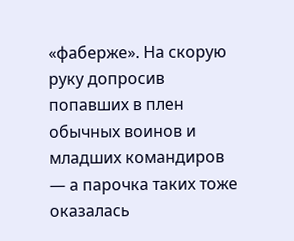«фаберже». На скорую руку допросив попавших в плен обычных воинов и младших командиров — а парочка таких тоже оказалась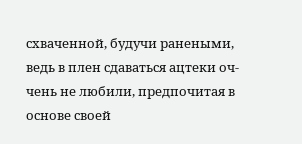схваченной, будучи ранеными, ведь в плен сдаваться ацтеки оч-чень не любили, предпочитая в основе своей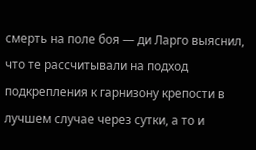смерть на поле боя — ди Ларго выяснил, что те рассчитывали на подход подкрепления к гарнизону крепости в лучшем случае через сутки, а то и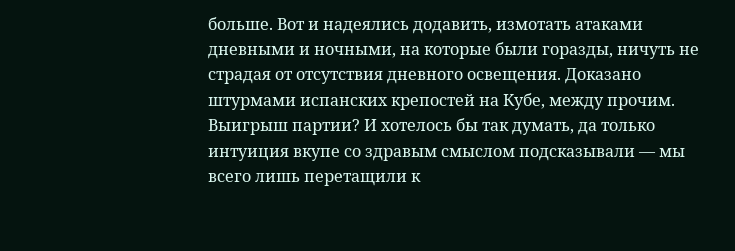больше. Вот и надеялись додавить, измотать атаками дневными и ночными, на которые были горазды, ничуть не страдая от отсутствия дневного освещения. Доказано штурмами испанских крепостей на Кубе, между прочим.
Выигрыш партии? И хотелось бы так думать, да только интуиция вкупе со здравым смыслом подсказывали — мы всего лишь перетащили к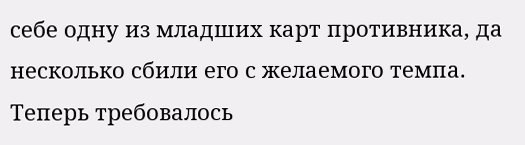себе одну из младших карт противника, да несколько сбили его с желаемого темпа. Теперь требовалось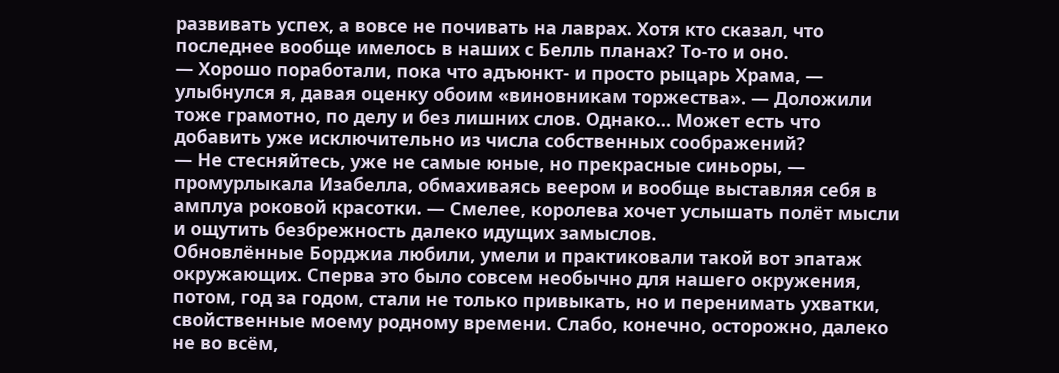развивать успех, а вовсе не почивать на лаврах. Хотя кто сказал, что последнее вообще имелось в наших с Белль планах? То-то и оно.
— Хорошо поработали, пока что адъюнкт- и просто рыцарь Храма, — улыбнулся я, давая оценку обоим «виновникам торжества». — Доложили тоже грамотно, по делу и без лишних слов. Однако… Может есть что добавить уже исключительно из числа собственных соображений?
— Не стесняйтесь, уже не самые юные, но прекрасные синьоры, — промурлыкала Изабелла, обмахиваясь веером и вообще выставляя себя в амплуа роковой красотки. — Смелее, королева хочет услышать полёт мысли и ощутить безбрежность далеко идущих замыслов.
Обновлённые Борджиа любили, умели и практиковали такой вот эпатаж окружающих. Сперва это было совсем необычно для нашего окружения, потом, год за годом, стали не только привыкать, но и перенимать ухватки, свойственные моему родному времени. Слабо, конечно, осторожно, далеко не во всём,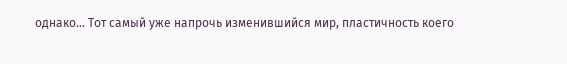однако… Тот самый уже напрочь изменившийся мир, пластичность коего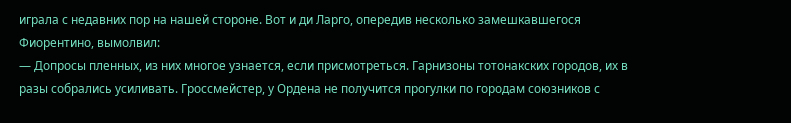играла с недавних пор на нашей стороне. Вот и ди Ларго, опередив несколько замешкавшегося Фиорентино, вымолвил:
— Допросы пленных, из них многое узнается, если присмотреться. Гарнизоны тотонакских городов, их в разы собрались усиливать. Гроссмейстер, у Ордена не получится прогулки по городам союзников с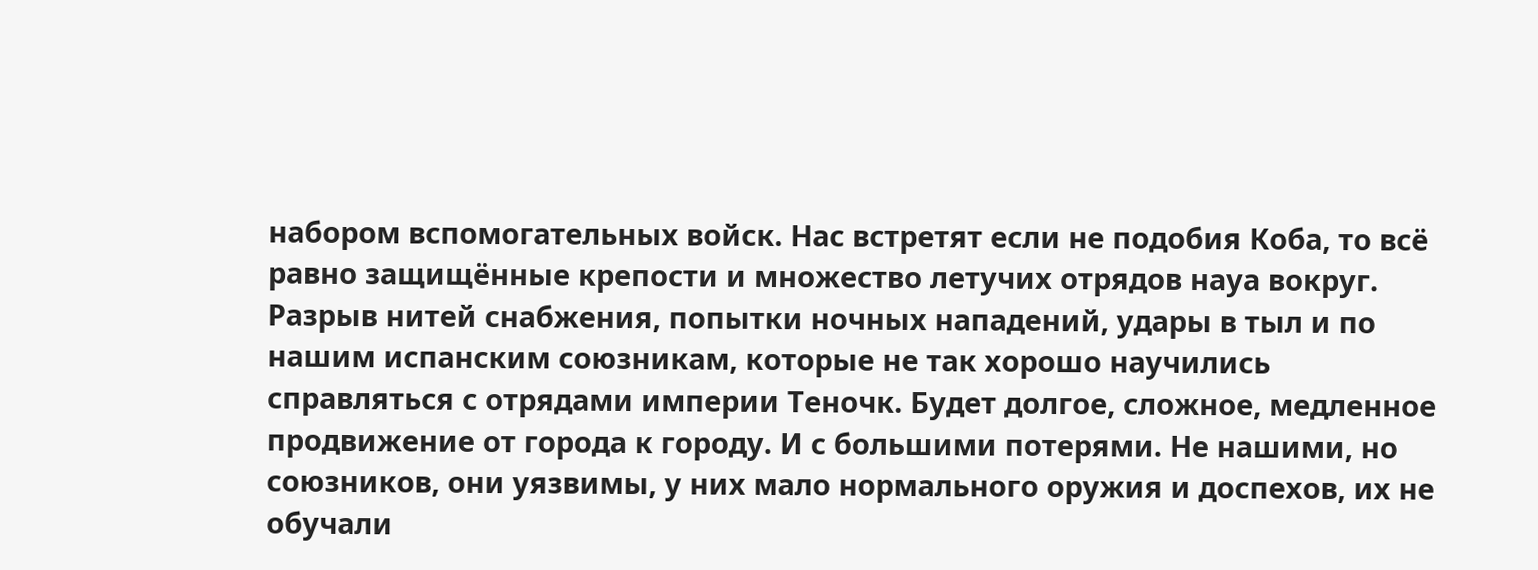набором вспомогательных войск. Нас встретят если не подобия Коба, то всё равно защищённые крепости и множество летучих отрядов науа вокруг. Разрыв нитей снабжения, попытки ночных нападений, удары в тыл и по нашим испанским союзникам, которые не так хорошо научились справляться с отрядами империи Теночк. Будет долгое, сложное, медленное продвижение от города к городу. И с большими потерями. Не нашими, но союзников, они уязвимы, у них мало нормального оружия и доспехов, их не обучали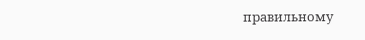правильному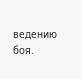ведению боя.